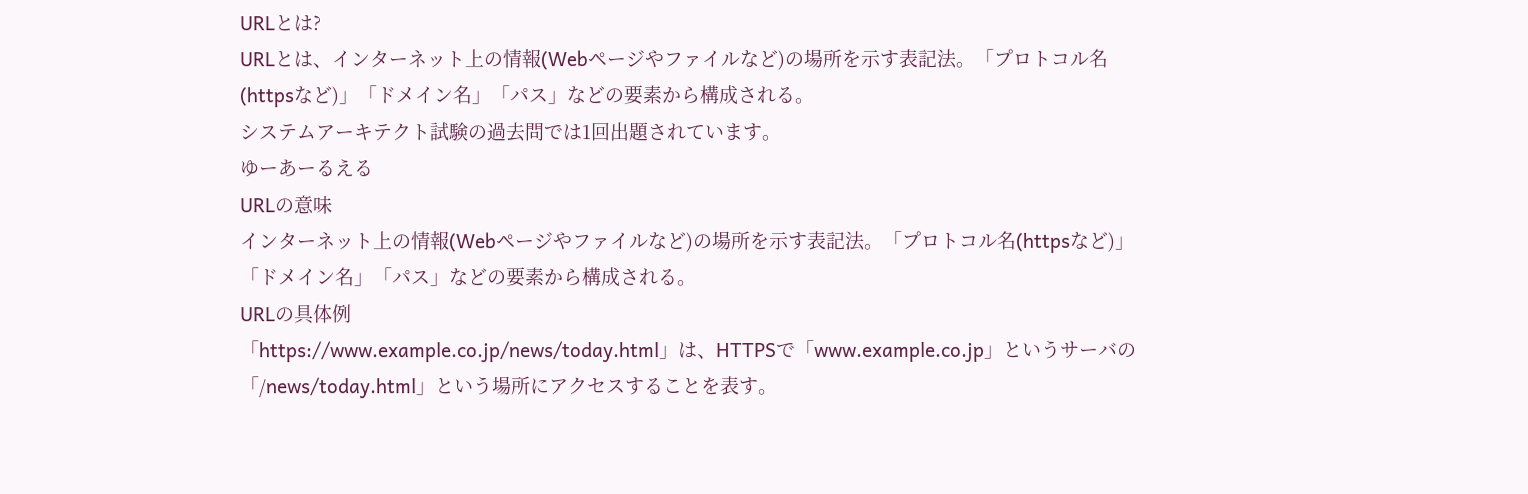URLとは?
URLとは、インターネット上の情報(Webページやファイルなど)の場所を示す表記法。「プロトコル名(httpsなど)」「ドメイン名」「パス」などの要素から構成される。
システムアーキテクト試験の過去問では1回出題されています。
ゆーあーるえる
URLの意味
インターネット上の情報(Webページやファイルなど)の場所を示す表記法。「プロトコル名(httpsなど)」「ドメイン名」「パス」などの要素から構成される。
URLの具体例
「https://www.example.co.jp/news/today.html」は、HTTPSで「www.example.co.jp」というサーバの「/news/today.html」という場所にアクセスすることを表す。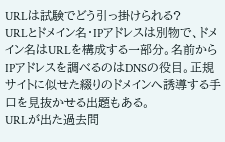URLは試験でどう引っ掛けられる?
URLとドメイン名・IPアドレスは別物で、ドメイン名はURLを構成する一部分。名前からIPアドレスを調べるのはDNSの役目。正規サイトに似せた綴りのドメインへ誘導する手口を見抜かせる出題もある。
URLが出た過去問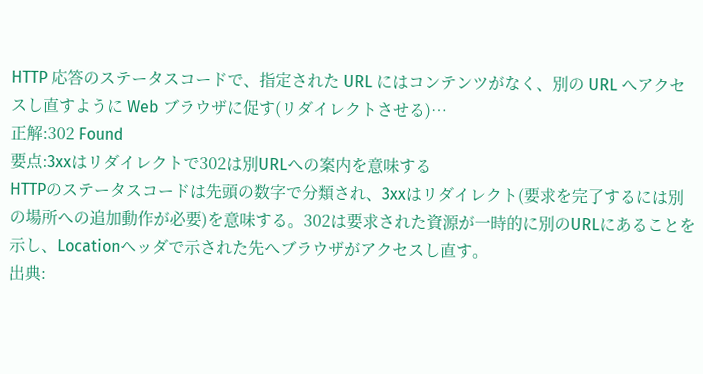HTTP 応答のステータスコードで、指定された URL にはコンテンツがなく、別の URL へアクセスし直すように Web ブラウザに促す(リダイレクトさせる)…
正解:302 Found
要点:3xxはリダイレクトで302は別URLへの案内を意味する
HTTPのステータスコードは先頭の数字で分類され、3xxはリダイレクト(要求を完了するには別の場所への追加動作が必要)を意味する。302は要求された資源が一時的に別のURLにあることを示し、Locationヘッダで示された先へブラウザがアクセスし直す。
出典: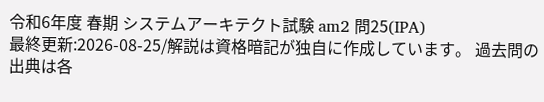令和6年度 春期 システムアーキテクト試験 am2 問25(IPA)
最終更新:2026-08-25/解説は資格暗記が独自に作成しています。 過去問の出典は各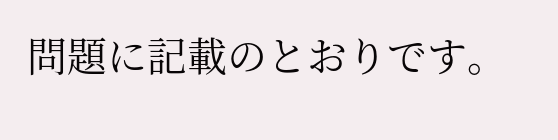問題に記載のとおりです。